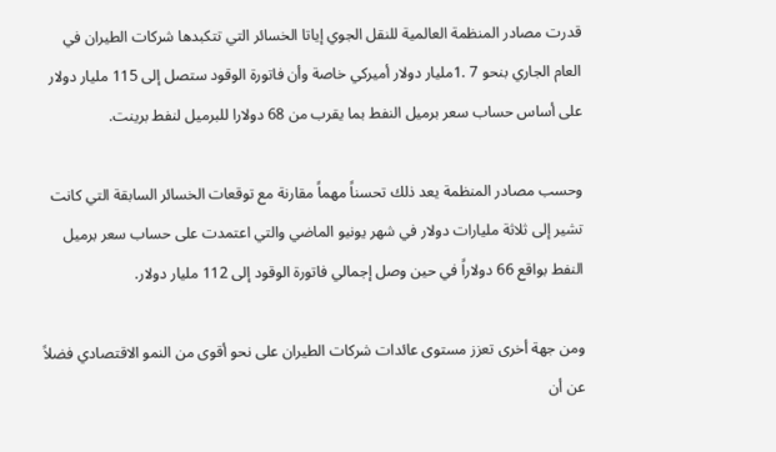قدرت مصادر المنظمة العالمية للنقل الجوي إياتا الخسائر التي تتكبدها شركات الطيران في العام الجاري بنحو 7 .1مليار دولار أميركي خاصة وأن فاتورة الوقود ستصل إلى 115 مليار دولار على أساس حساب سعر برميل النفط بما يقرب من 68 دولارا للبرميل لنفط برينت.

وحسب مصادر المنظمة يعد ذلك تحسناً مهماً مقارنة مع توقعات الخسائر السابقة التي كانت تشير إلى ثلاثة مليارات دولار في شهر يونيو الماضي والتي اعتمدت على حساب سعر برميل النفط بواقع 66 دولاراً في حين وصل إجمالي فاتورة الوقود إلى 112 مليار دولار.

ومن جهة أخرى تعزز مستوى عائدات شركات الطيران على نحو أقوى من النمو الاقتصادي فضلاً عن أن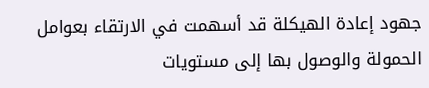جهود إعادة الهيكلة قد أسهمت في الارتقاء بعوامل الحمولة والوصول بها إلى مستويات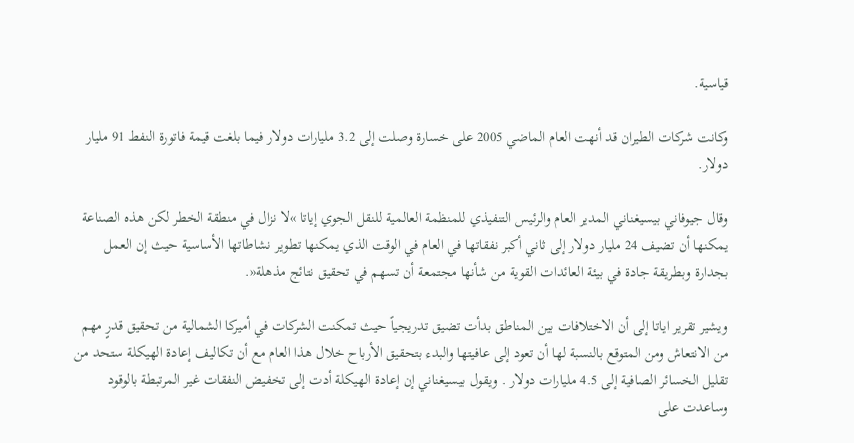قياسية.

وكانت شركات الطيران قد أنهت العام الماضي 2005 على خسارة وصلت إلى 3.2 مليارات دولار فيما بلغت قيمة فاتورة النفط 91 مليار دولار.

وقال جيوفاني بيسيغناني المدير العام والرئيس التنفيذي للمنظمة العالمية للنقل الجوي إياتا »لا نزال في منطقة الخطر لكن هذه الصناعة يمكنها أن تضيف 24 مليار دولار إلى ثاني أكبر نفقاتها في العام في الوقت الذي يمكنها تطوير نشاطاتها الأساسية حيث إن العمل بجدارة وبطريقة جادة في بيئة العائدات القوية من شأنها مجتمعة أن تسهم في تحقيق نتائج مذهلة«.

ويشير تقرير اياتا إلى أن الاختلافات بين المناطق بدأت تضيق تدريجياً حيث تمكنت الشركات في أميركا الشمالية من تحقيق قدرٍ مهم من الانتعاش ومن المتوقع بالنسبة لها أن تعود إلى عافيتها والبدء بتحقيق الأرباح خلال هذا العام مع أن تكاليف إعادة الهيكلة ستحد من تقليل الخسائر الصافية إلى 4.5 مليارات دولار . ويقول بيسيغناني إن إعادة الهيكلة أدت إلى تخفيض النفقات غير المرتبطة بالوقود وساعدت على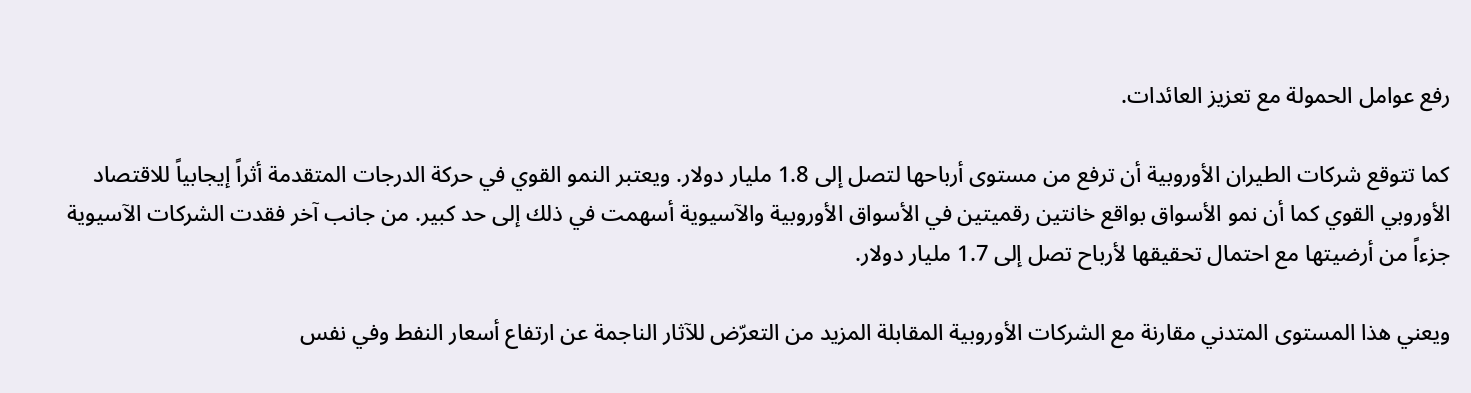رفع عوامل الحمولة مع تعزيز العائدات.

كما تتوقع شركات الطيران الأوروبية أن ترفع من مستوى أرباحها لتصل إلى 1.8 مليار دولار. ويعتبر النمو القوي في حركة الدرجات المتقدمة أثراً إيجابياً للاقتصاد الأوروبي القوي كما أن نمو الأسواق بواقع خانتين رقميتين في الأسواق الأوروبية والآسيوية أسهمت في ذلك إلى حد كبير. من جانب آخر فقدت الشركات الآسيوية جزءاً من أرضيتها مع احتمال تحقيقها لأرباح تصل إلى 1.7 مليار دولار.

ويعني هذا المستوى المتدني مقارنة مع الشركات الأوروبية المقابلة المزيد من التعرّض للآثار الناجمة عن ارتفاع أسعار النفط وفي نفس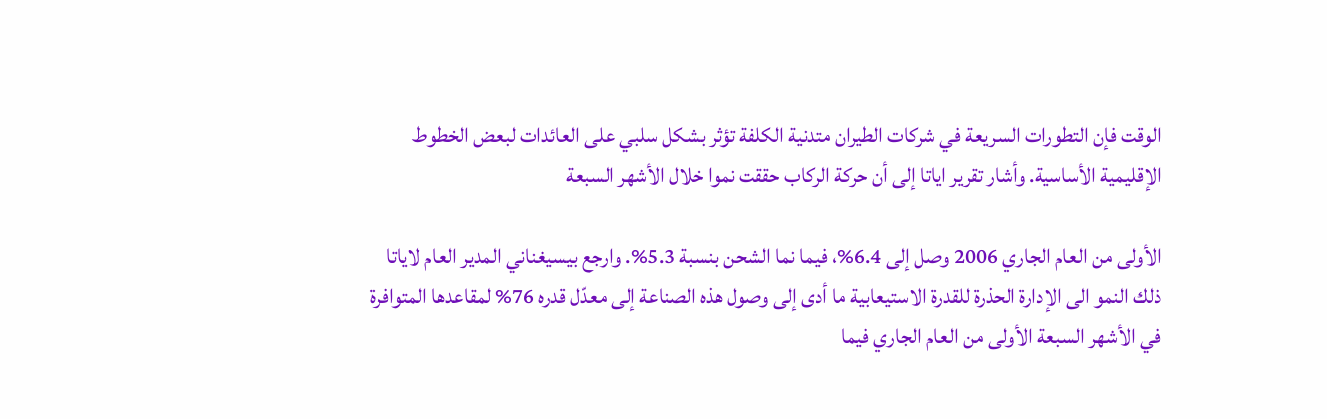الوقت فإن التطورات السريعة في شركات الطيران متدنية الكلفة تؤثر بشكل سلبي على العائدات لبعض الخطوط الإقليمية الأساسية. وأشار تقرير اياتا إلى أن حركة الركاب حققت نموا خلال الأشهر السبعة

الأولى من العام الجاري 2006 وصل إلى 6.4%، فيما نما الشحن بنسبة 5.3%. وارجع بيسيغناني المدير العام لاياتا ذلك النمو الى الإدارة الحذرة للقدرة الاستيعابية ما أدى إلى وصول هذه الصناعة إلى معدّل قدره 76% لمقاعدها المتوافرة في الأشهر السبعة الأولى من العام الجاري فيما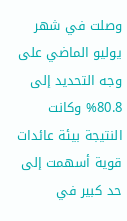وصلت في شهر يوليو الماضي على وجه التحديد إلى 80.8% وكانت النتيجة بيئة عائدات قوية أسهمت إلى حد كبير في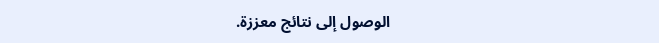الوصول إلى نتائج معززة.